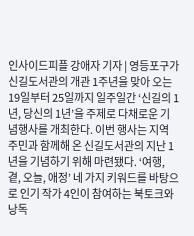인사이드피플 강애자 기자 | 영등포구가 신길도서관의 개관 1주년을 맞아 오는 19일부터 25일까지 일주일간 ‘신길의 1년, 당신의 1년’을 주제로 다채로운 기념행사를 개최한다. 이번 행사는 지역 주민과 함께해 온 신길도서관의 지난 1년을 기념하기 위해 마련됐다. ‘여행, 곁, 오늘, 애정’ 네 가지 키워드를 바탕으로 인기 작가 4인이 참여하는 북토크와 낭독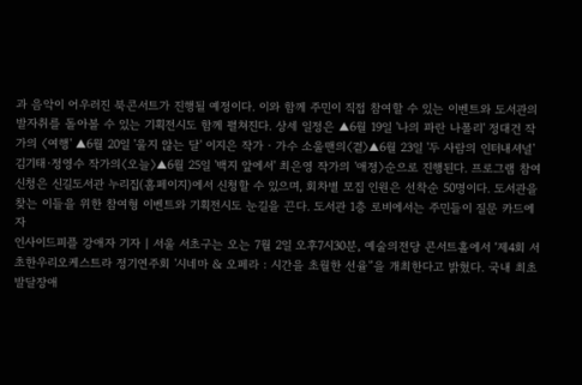과 음악이 어우러진 북콘서트가 진행될 예정이다. 이와 함께 주민이 직접 참여할 수 있는 이벤트와 도서관의 발자취를 돌아볼 수 있는 기획전시도 함께 펼쳐진다. 상세 일정은 ▲6월 19일 '나의 파란 나폴리' 정대건 작가의 〈여행' ▲6월 20일 '울지 않는 달' 이지은 작가‧가수 소울맨의〈곁〉▲6월 23일 '두 사람의 인터내셔널' 김기태·정영수 작가의〈오늘〉▲6월 25일 '백지 앞에서' 최은영 작가의 '애정〉순으로 진행된다. 프로그램 참여 신청은 신길도서관 누리집(홈페이지)에서 신청할 수 있으며, 회차별 모집 인원은 선착순 50명이다. 도서관을 찾는 이들을 위한 참여형 이벤트와 기획전시도 눈길을 끈다. 도서관 1층 로비에서는 주민들이 질문 카드에 자
인사이드피플 강애자 기자 | 서울 서초구는 오는 7월 2일 오후7시30분, 예술의전당 콘서트홀에서 ‘제4회 서초한우리오케스트라 정기연주회 '시네마 & 오페라 : 시간을 초월한 선율'’을 개최한다고 밝혔다. 국내 최초 발달장애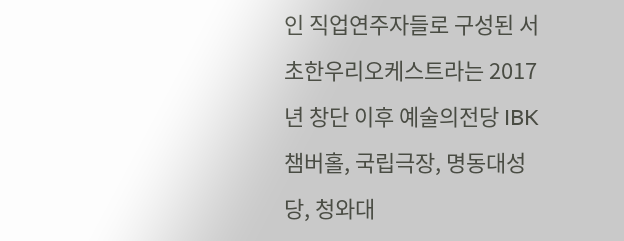인 직업연주자들로 구성된 서초한우리오케스트라는 2017년 창단 이후 예술의전당 IBK챔버홀, 국립극장, 명동대성당, 청와대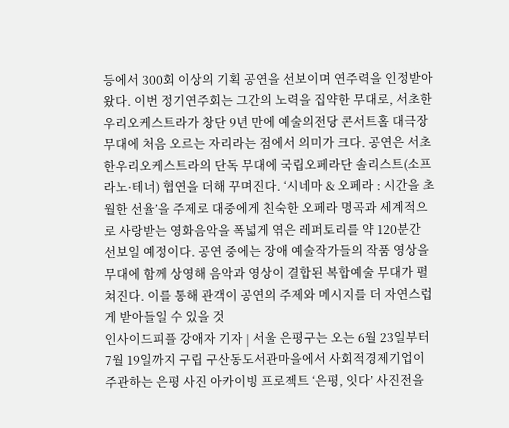등에서 300회 이상의 기획 공연을 선보이며 연주력을 인정받아 왔다. 이번 정기연주회는 그간의 노력을 집약한 무대로, 서초한우리오케스트라가 창단 9년 만에 예술의전당 콘서트홀 대극장 무대에 처음 오르는 자리라는 점에서 의미가 크다. 공연은 서초한우리오케스트라의 단독 무대에 국립오페라단 솔리스트(소프라노·테너) 협연을 더해 꾸며진다. ‘시네마 & 오페라 : 시간을 초월한 선율’을 주제로 대중에게 친숙한 오페라 명곡과 세계적으로 사랑받는 영화음악을 폭넓게 엮은 레퍼토리를 약 120분간 선보일 예정이다. 공연 중에는 장애 예술작가들의 작품 영상을 무대에 함께 상영해 음악과 영상이 결합된 복합예술 무대가 펼쳐진다. 이를 통해 관객이 공연의 주제와 메시지를 더 자연스럽게 받아들일 수 있을 것
인사이드피플 강애자 기자 | 서울 은평구는 오는 6월 23일부터 7월 19일까지 구립 구산동도서관마을에서 사회적경제기업이 주관하는 은평 사진 아카이빙 프로젝트 ‘은평, 잇다’ 사진전을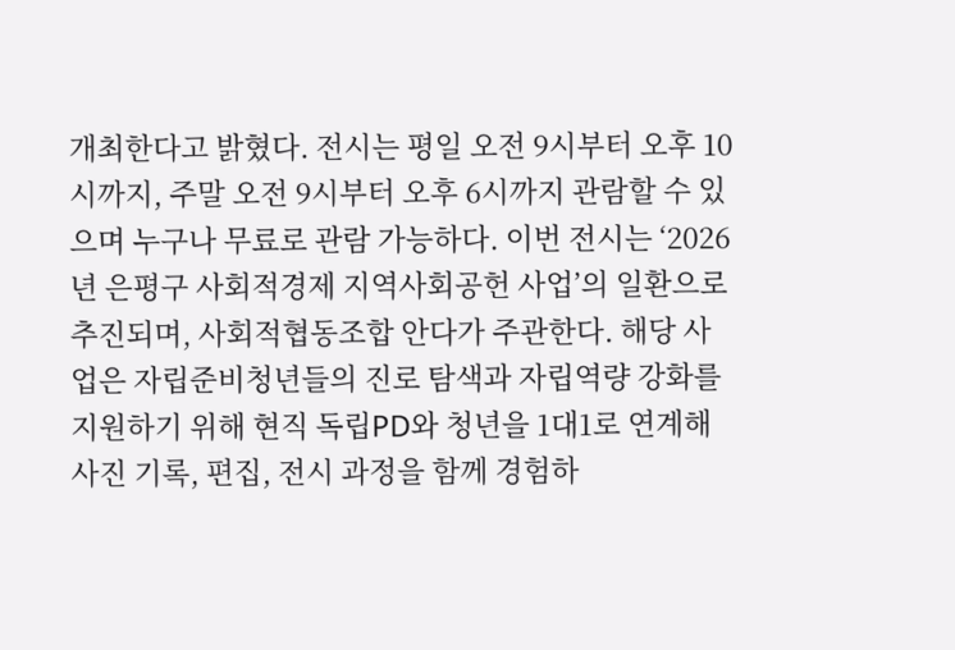개최한다고 밝혔다. 전시는 평일 오전 9시부터 오후 10시까지, 주말 오전 9시부터 오후 6시까지 관람할 수 있으며 누구나 무료로 관람 가능하다. 이번 전시는 ‘2026년 은평구 사회적경제 지역사회공헌 사업’의 일환으로 추진되며, 사회적협동조합 안다가 주관한다. 해당 사업은 자립준비청년들의 진로 탐색과 자립역량 강화를 지원하기 위해 현직 독립PD와 청년을 1대1로 연계해 사진 기록, 편집, 전시 과정을 함께 경험하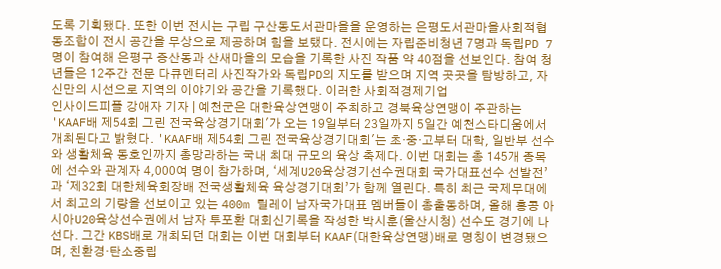도록 기획됐다. 또한 이번 전시는 구립 구산동도서관마을을 운영하는 은평도서관마을사회적협동조합이 전시 공간을 무상으로 제공하며 힘을 보탰다. 전시에는 자립준비청년 7명과 독립PD 7명이 참여해 은평구 증산동과 산새마을의 모습을 기록한 사진 작품 약 40점을 선보인다. 참여 청년들은 12주간 전문 다큐멘터리 사진작가와 독립PD의 지도를 받으며 지역 곳곳을 탐방하고, 자신만의 시선으로 지역의 이야기와 공간을 기록했다. 이러한 사회적경제기업
인사이드피플 강애자 기자 | 예천군은 대한육상연맹이 주최하고 경북육상연맹이 주관하는 'KAAF배 제54회 그린 전국육상경기대회'가 오는 19일부터 23일까지 5일간 예천스타디움에서 개최된다고 밝혔다. 'KAAF배 제54회 그린 전국육상경기대회'는 초·중·고부터 대학, 일반부 선수와 생활체육 동호인까지 총망라하는 국내 최대 규모의 육상 축제다. 이번 대회는 총 145개 종목에 선수와 관계자 4,000여 명이 참가하며, ‘세계U20육상경기선수권대회 국가대표선수 선발전’과 ‘제32회 대한체육회장배 전국생활체육 육상경기대회’가 함께 열린다. 특히 최근 국제무대에서 최고의 기량을 선보이고 있는 400m 릴레이 남자국가대표 멤버들이 총출동하며, 올해 홍콩 아시아U20육상선수권에서 남자 투포환 대회신기록을 작성한 박시훈(울산시청) 선수도 경기에 나선다. 그간 KBS배로 개최되던 대회는 이번 대회부터 KAAF(대한육상연맹)배로 명칭이 변경됐으며, 친환경·탄소중립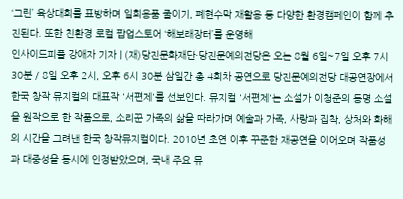‘그린’ 육상대회를 표방하며 일회용품 줄이기, 폐현수막 재활용 등 다양한 환경캠페인이 함께 추진된다. 또한 친환경 로컬 팝업스토어 ‘해보래장터’를 운영해
인사이드피플 강애자 기자 | (재)당진문화재단·당진문예의전당은 오는 8월 6일~7일 오후 7시 30분 / 8일 오후 2시, 오후 6시 30분 삼일간 총 4회차 공연으로 당진문예의전당 대공연장에서 한국 창작 뮤지컬의 대표작 '서편제'를 선보인다. 뮤지컬 '서편제'는 소설가 이청준의 동명 소설을 원작으로 한 작품으로, 소리꾼 가족의 삶을 따라가며 예술과 가족, 사랑과 집착, 상처와 화해의 시간을 그려낸 한국 창작뮤지컬이다. 2010년 초연 이후 꾸준한 재공연을 이어오며 작품성과 대중성을 동시에 인정받았으며, 국내 주요 뮤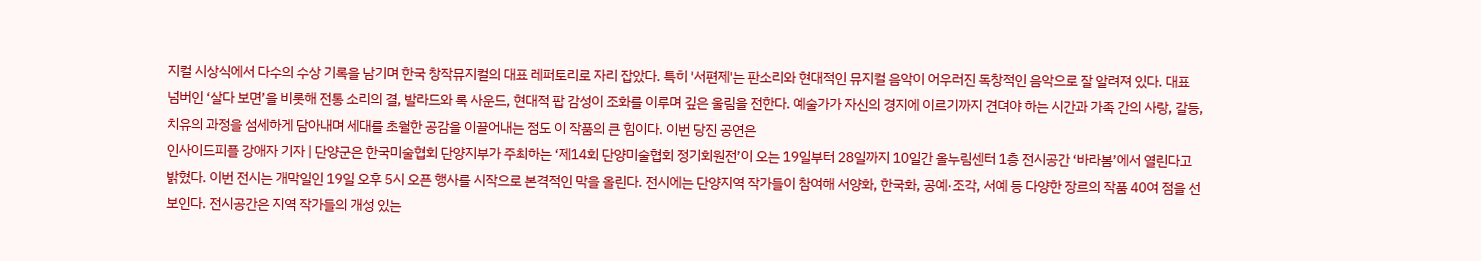지컬 시상식에서 다수의 수상 기록을 남기며 한국 창작뮤지컬의 대표 레퍼토리로 자리 잡았다. 특히 '서편제'는 판소리와 현대적인 뮤지컬 음악이 어우러진 독창적인 음악으로 잘 알려져 있다. 대표 넘버인 ‘살다 보면’을 비롯해 전통 소리의 결, 발라드와 록 사운드, 현대적 팝 감성이 조화를 이루며 깊은 울림을 전한다. 예술가가 자신의 경지에 이르기까지 견뎌야 하는 시간과 가족 간의 사랑, 갈등, 치유의 과정을 섬세하게 담아내며 세대를 초월한 공감을 이끌어내는 점도 이 작품의 큰 힘이다. 이번 당진 공연은
인사이드피플 강애자 기자 | 단양군은 한국미술협회 단양지부가 주최하는 ‘제14회 단양미술협회 정기회원전’이 오는 19일부터 28일까지 10일간 올누림센터 1층 전시공간 ‘바라봄’에서 열린다고 밝혔다. 이번 전시는 개막일인 19일 오후 5시 오픈 행사를 시작으로 본격적인 막을 올린다. 전시에는 단양지역 작가들이 참여해 서양화, 한국화, 공예·조각, 서예 등 다양한 장르의 작품 40여 점을 선보인다. 전시공간은 지역 작가들의 개성 있는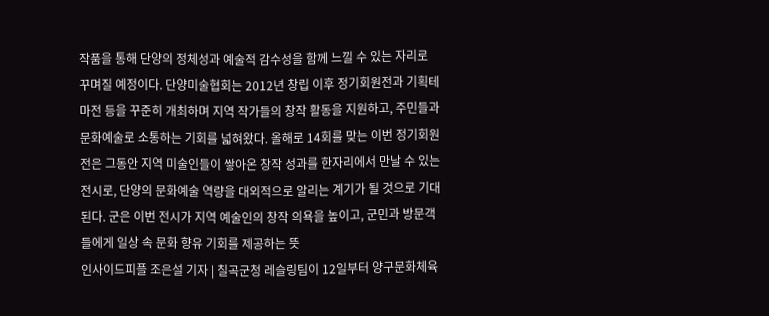작품을 통해 단양의 정체성과 예술적 감수성을 함께 느낄 수 있는 자리로 꾸며질 예정이다. 단양미술협회는 2012년 창립 이후 정기회원전과 기획테마전 등을 꾸준히 개최하며 지역 작가들의 창작 활동을 지원하고, 주민들과 문화예술로 소통하는 기회를 넓혀왔다. 올해로 14회를 맞는 이번 정기회원전은 그동안 지역 미술인들이 쌓아온 창작 성과를 한자리에서 만날 수 있는 전시로, 단양의 문화예술 역량을 대외적으로 알리는 계기가 될 것으로 기대된다. 군은 이번 전시가 지역 예술인의 창작 의욕을 높이고, 군민과 방문객들에게 일상 속 문화 향유 기회를 제공하는 뜻
인사이드피플 조은설 기자 | 칠곡군청 레슬링팀이 12일부터 양구문화체육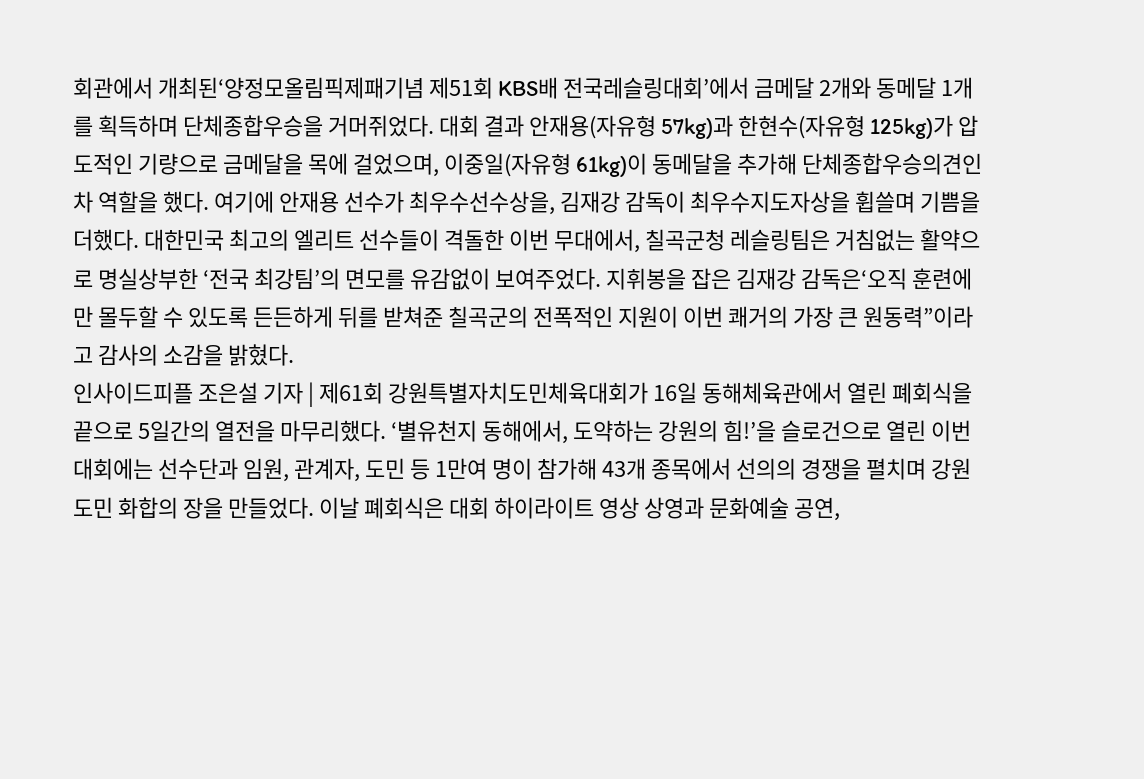회관에서 개최된‘양정모올림픽제패기념 제51회 KBS배 전국레슬링대회’에서 금메달 2개와 동메달 1개를 획득하며 단체종합우승을 거머쥐었다. 대회 결과 안재용(자유형 57kg)과 한현수(자유형 125kg)가 압도적인 기량으로 금메달을 목에 걸었으며, 이중일(자유형 61kg)이 동메달을 추가해 단체종합우승의견인차 역할을 했다. 여기에 안재용 선수가 최우수선수상을, 김재강 감독이 최우수지도자상을 휩쓸며 기쁨을 더했다. 대한민국 최고의 엘리트 선수들이 격돌한 이번 무대에서, 칠곡군청 레슬링팀은 거침없는 활약으로 명실상부한 ‘전국 최강팀’의 면모를 유감없이 보여주었다. 지휘봉을 잡은 김재강 감독은‘오직 훈련에만 몰두할 수 있도록 든든하게 뒤를 받쳐준 칠곡군의 전폭적인 지원이 이번 쾌거의 가장 큰 원동력”이라고 감사의 소감을 밝혔다.
인사이드피플 조은설 기자 | 제61회 강원특별자치도민체육대회가 16일 동해체육관에서 열린 폐회식을 끝으로 5일간의 열전을 마무리했다. ‘별유천지 동해에서, 도약하는 강원의 힘!’을 슬로건으로 열린 이번 대회에는 선수단과 임원, 관계자, 도민 등 1만여 명이 참가해 43개 종목에서 선의의 경쟁을 펼치며 강원도민 화합의 장을 만들었다. 이날 폐회식은 대회 하이라이트 영상 상영과 문화예술 공연,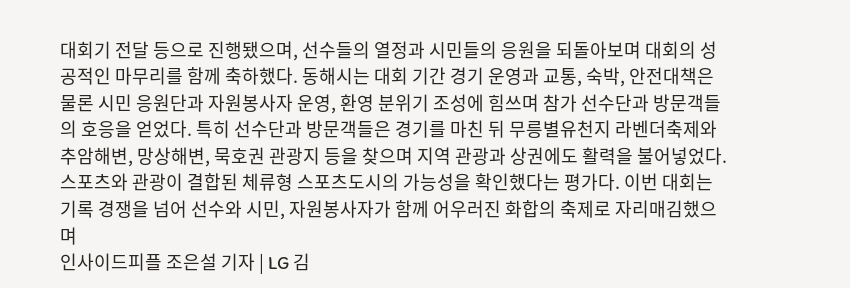대회기 전달 등으로 진행됐으며, 선수들의 열정과 시민들의 응원을 되돌아보며 대회의 성공적인 마무리를 함께 축하했다. 동해시는 대회 기간 경기 운영과 교통, 숙박, 안전대책은 물론 시민 응원단과 자원봉사자 운영, 환영 분위기 조성에 힘쓰며 참가 선수단과 방문객들의 호응을 얻었다. 특히 선수단과 방문객들은 경기를 마친 뒤 무릉별유천지 라벤더축제와 추암해변, 망상해변, 묵호권 관광지 등을 찾으며 지역 관광과 상권에도 활력을 불어넣었다. 스포츠와 관광이 결합된 체류형 스포츠도시의 가능성을 확인했다는 평가다. 이번 대회는 기록 경쟁을 넘어 선수와 시민, 자원봉사자가 함께 어우러진 화합의 축제로 자리매김했으며
인사이드피플 조은설 기자 | LG 김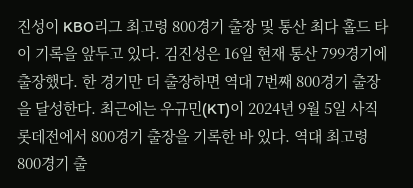진성이 KBO리그 최고령 800경기 출장 및 통산 최다 홀드 타이 기록을 앞두고 있다. 김진성은 16일 현재 통산 799경기에 출장했다. 한 경기만 더 출장하면 역대 7번째 800경기 출장을 달성한다. 최근에는 우규민(KT)이 2024년 9월 5일 사직 롯데전에서 800경기 출장을 기록한 바 있다. 역대 최고령 800경기 출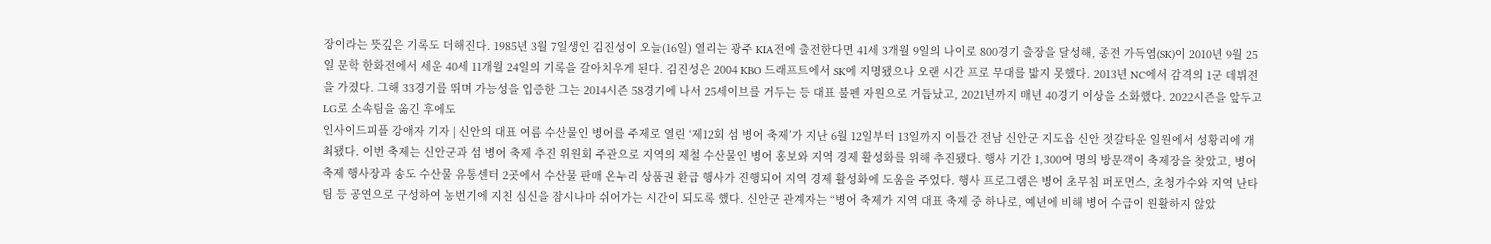장이라는 뜻깊은 기록도 더해진다. 1985년 3월 7일생인 김진성이 오늘(16일) 열리는 광주 KIA전에 출전한다면 41세 3개월 9일의 나이로 800경기 출장을 달성해, 종전 가득염(SK)이 2010년 9월 25일 문학 한화전에서 세운 40세 11개월 24일의 기록을 갈아치우게 된다. 김진성은 2004 KBO 드래프트에서 SK에 지명됐으나 오랜 시간 프로 무대를 밟지 못했다. 2013년 NC에서 감격의 1군 데뷔전을 가졌다. 그해 33경기를 뛰며 가능성을 입증한 그는 2014시즌 58경기에 나서 25세이브를 거두는 등 대표 불펜 자원으로 거듭났고, 2021년까지 매년 40경기 이상을 소화했다. 2022시즌을 앞두고 LG로 소속팀을 옮긴 후에도
인사이드피플 강애자 기자 | 신안의 대표 여름 수산물인 병어를 주제로 열린 ‘제12회 섬 병어 축제’가 지난 6월 12일부터 13일까지 이틀간 전남 신안군 지도읍 신안 젓갈타운 일원에서 성황리에 개최됐다. 이번 축제는 신안군과 섬 병어 축제 추진 위원회 주관으로 지역의 제철 수산물인 병어 홍보와 지역 경제 활성화를 위해 추진됐다. 행사 기간 1,300여 명의 방문객이 축제장을 찾았고, 병어 축제 행사장과 송도 수산물 유통센터 2곳에서 수산물 판매 온누리 상품권 환급 행사가 진행되어 지역 경제 활성화에 도움을 주었다. 행사 프로그램은 병어 초무침 퍼포먼스, 초청가수와 지역 난타팀 등 공연으로 구성하여 농번기에 지친 심신을 잠시나마 쉬어가는 시간이 되도록 했다. 신안군 관계자는 “병어 축제가 지역 대표 축제 중 하나로, 예년에 비해 병어 수급이 원활하지 않았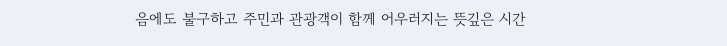음에도 불구하고 주민과 관광객이 함께 어우러지는 뜻깊은 시간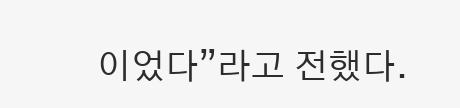이었다”라고 전했다.